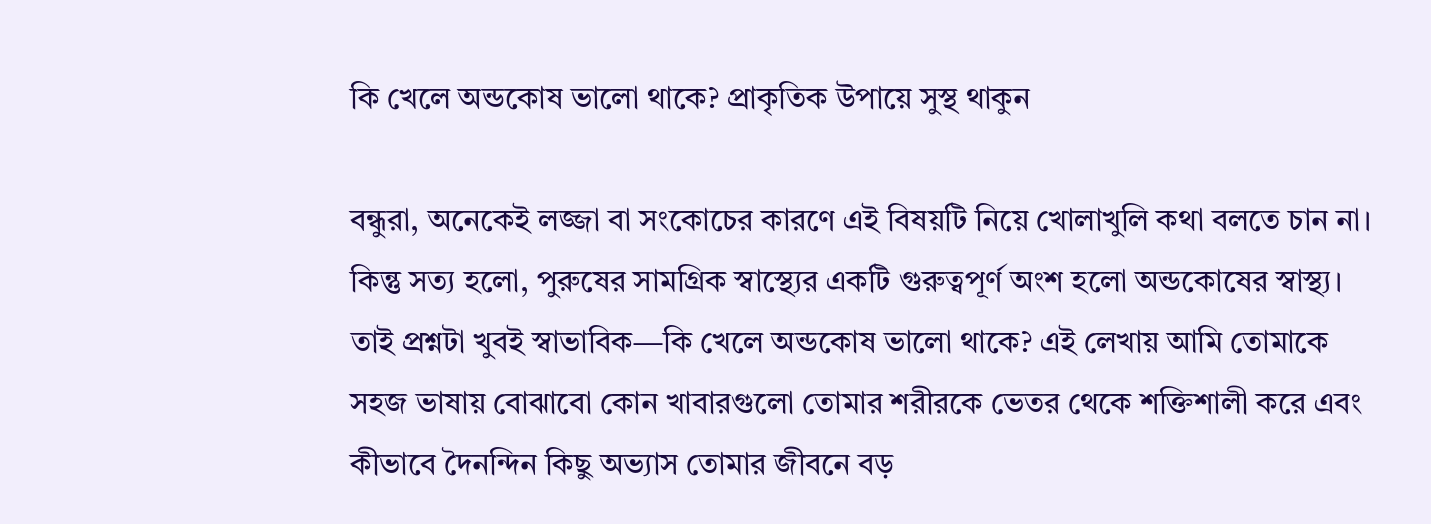কি খেলে অন্ডকোষ ভালো থাকে? প্রাকৃতিক উপায়ে সুস্থ থাকুন

বন্ধুরা, অনেকেই লজ্জা বা সংকোচের কারণে এই বিষয়টি নিয়ে খোলাখুলি কথা বলতে চান না। কিন্তু সত্য হলো, পুরুষের সামগ্রিক স্বাস্থ্যের একটি গুরুত্বপূর্ণ অংশ হলো অন্ডকোষের স্বাস্থ্য। তাই প্রশ্নটা খুবই স্বাভাবিক—কি খেলে অন্ডকোষ ভালো থাকে? এই লেখায় আমি তোমাকে সহজ ভাষায় বোঝাবো কোন খাবারগুলো তোমার শরীরকে ভেতর থেকে শক্তিশালী করে এবং কীভাবে দৈনন্দিন কিছু অভ্যাস তোমার জীবনে বড়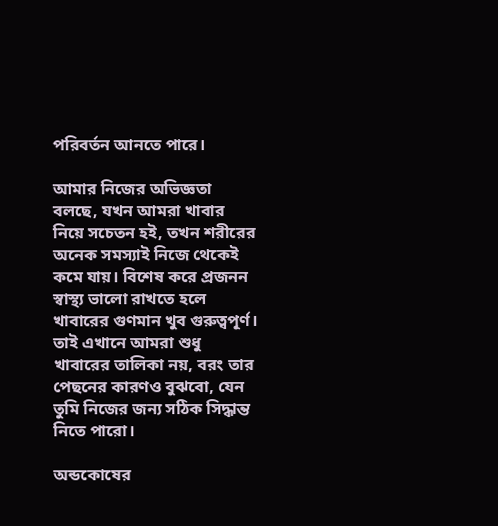পরিবর্তন আনতে পারে।

আমার নিজের অভিজ্ঞতা বলছে, যখন আমরা খাবার নিয়ে সচেতন হই, তখন শরীরের অনেক সমস্যাই নিজে থেকেই কমে যায়। বিশেষ করে প্রজনন স্বাস্থ্য ভালো রাখতে হলে খাবারের গুণমান খুব গুরুত্বপূর্ণ। তাই এখানে আমরা শুধু খাবারের তালিকা নয়, বরং তার পেছনের কারণও বুঝবো, যেন তুমি নিজের জন্য সঠিক সিদ্ধান্ত নিতে পারো।

অন্ডকোষের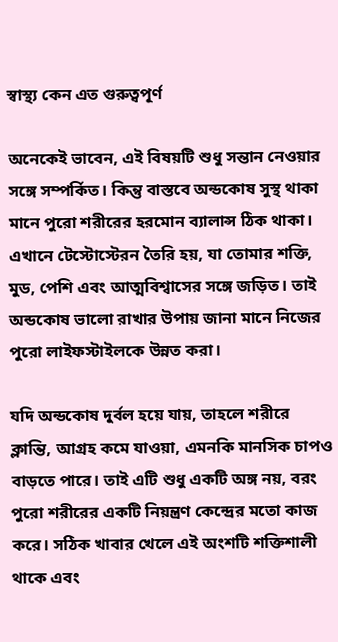স্বাস্থ্য কেন এত গুরুত্বপূর্ণ

অনেকেই ভাবেন, এই বিষয়টি শুধু সন্তান নেওয়ার সঙ্গে সম্পর্কিত। কিন্তু বাস্তবে অন্ডকোষ সুস্থ থাকা মানে পুরো শরীরের হরমোন ব্যালান্স ঠিক থাকা। এখানে টেস্টোস্টেরন তৈরি হয়, যা তোমার শক্তি, মুড, পেশি এবং আত্মবিশ্বাসের সঙ্গে জড়িত। তাই অন্ডকোষ ভালো রাখার উপায় জানা মানে নিজের পুরো লাইফস্টাইলকে উন্নত করা।

যদি অন্ডকোষ দুর্বল হয়ে যায়, তাহলে শরীরে ক্লান্তি, আগ্রহ কমে যাওয়া, এমনকি মানসিক চাপও বাড়তে পারে। তাই এটি শুধু একটি অঙ্গ নয়, বরং পুরো শরীরের একটি নিয়ন্ত্রণ কেন্দ্রের মতো কাজ করে। সঠিক খাবার খেলে এই অংশটি শক্তিশালী থাকে এবং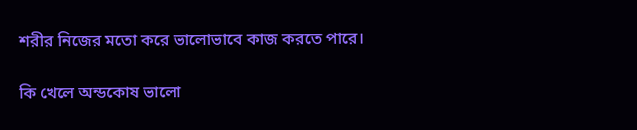শরীর নিজের মতো করে ভালোভাবে কাজ করতে পারে।

কি খেলে অন্ডকোষ ভালো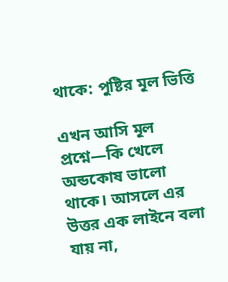থাকে: পুষ্টির মূল ভিত্তি

এখন আসি মূল প্রশ্নে—কি খেলে অন্ডকোষ ভালো থাকে। আসলে এর উত্তর এক লাইনে বলা যায় না,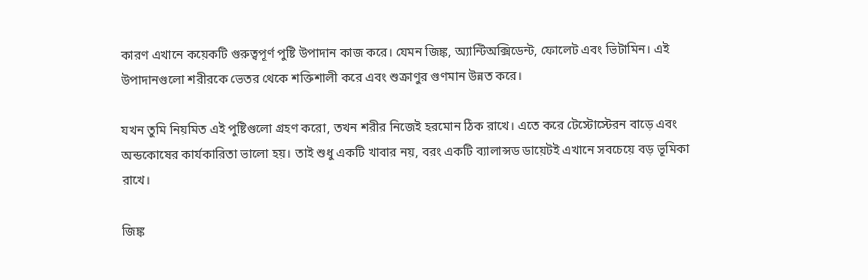কারণ এখানে কয়েকটি গুরুত্বপূর্ণ পুষ্টি উপাদান কাজ করে। যেমন জিঙ্ক, অ্যান্টিঅক্সিডেন্ট, ফোলেট এবং ভিটামিন। এই উপাদানগুলো শরীরকে ভেতর থেকে শক্তিশালী করে এবং শুক্রাণুর গুণমান উন্নত করে।

যখন তুমি নিয়মিত এই পুষ্টিগুলো গ্রহণ করো, তখন শরীর নিজেই হরমোন ঠিক রাখে। এতে করে টেস্টোস্টেরন বাড়ে এবং অন্ডকোষের কার্যকারিতা ভালো হয়। তাই শুধু একটি খাবার নয়, বরং একটি ব্যালান্সড ডায়েটই এখানে সবচেয়ে বড় ভূমিকা রাখে।

জিঙ্ক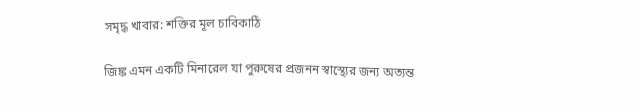সমৃদ্ধ খাবার: শক্তির মূল চাবিকাঠি

জিঙ্ক এমন একটি মিনারেল যা পুরুষের প্রজনন স্বাস্থ্যের জন্য অত্যন্ত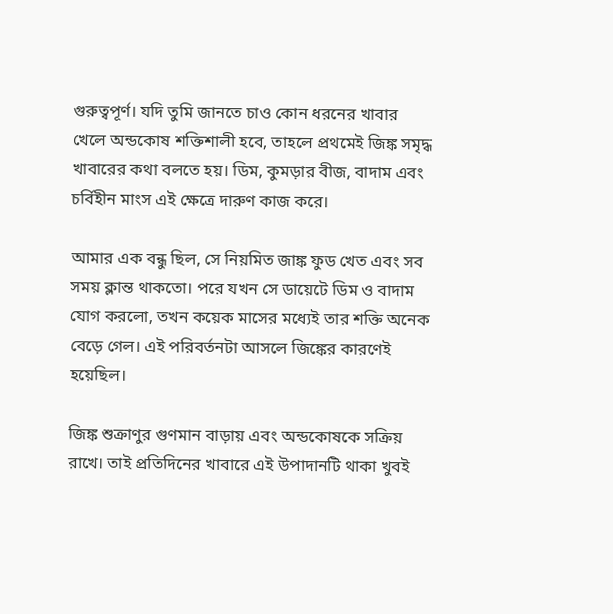গুরুত্বপূর্ণ। যদি তুমি জানতে চাও কোন ধরনের খাবার খেলে অন্ডকোষ শক্তিশালী হবে, তাহলে প্রথমেই জিঙ্ক সমৃদ্ধ খাবারের কথা বলতে হয়। ডিম, কুমড়ার বীজ, বাদাম এবং চর্বিহীন মাংস এই ক্ষেত্রে দারুণ কাজ করে।

আমার এক বন্ধু ছিল, সে নিয়মিত জাঙ্ক ফুড খেত এবং সব সময় ক্লান্ত থাকতো। পরে যখন সে ডায়েটে ডিম ও বাদাম যোগ করলো, তখন কয়েক মাসের মধ্যেই তার শক্তি অনেক বেড়ে গেল। এই পরিবর্তনটা আসলে জিঙ্কের কারণেই হয়েছিল।

জিঙ্ক শুক্রাণুর গুণমান বাড়ায় এবং অন্ডকোষকে সক্রিয় রাখে। তাই প্রতিদিনের খাবারে এই উপাদানটি থাকা খুবই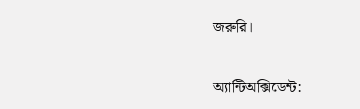জরুরি।

অ্যান্টিঅক্সিডেন্ট: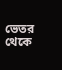ভেতর থেকে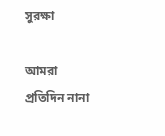সুরক্ষা

আমরা প্রতিদিন নানা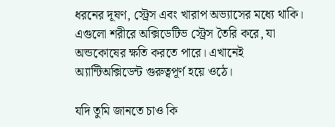ধরনের দূষণ, স্ট্রেস এবং খারাপ অভ্যাসের মধ্যে থাকি। এগুলো শরীরে অক্সিডেটিভ স্ট্রেস তৈরি করে, যা অন্ডকোষের ক্ষতি করতে পারে। এখানেই অ্যান্টিঅক্সিডেন্ট গুরুত্বপূর্ণ হয়ে ওঠে।

যদি তুমি জানতে চাও কি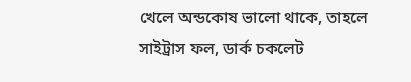খেলে অন্ডকোষ ভালো থাকে, তাহলে সাইট্রাস ফল, ডার্ক চকলেট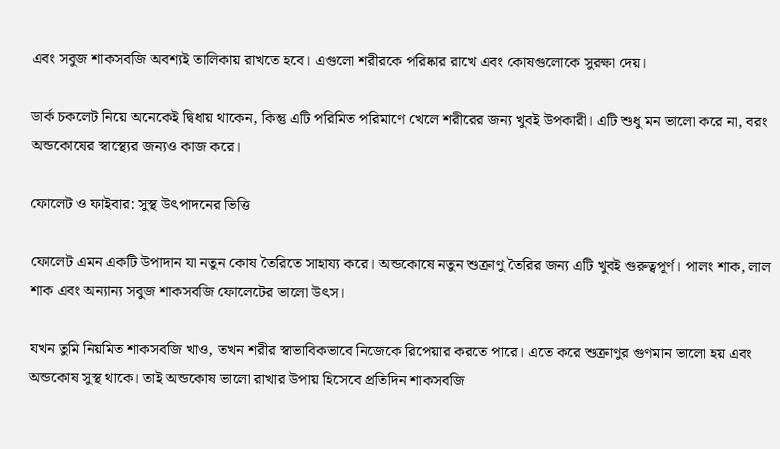এবং সবুজ শাকসবজি অবশ্যই তালিকায় রাখতে হবে। এগুলো শরীরকে পরিষ্কার রাখে এবং কোষগুলোকে সুরক্ষা দেয়।

ডার্ক চকলেট নিয়ে অনেকেই দ্বিধায় থাকেন, কিন্তু এটি পরিমিত পরিমাণে খেলে শরীরের জন্য খুবই উপকারী। এটি শুধু মন ভালো করে না, বরং অন্ডকোষের স্বাস্থ্যের জন্যও কাজ করে।

ফোলেট ও ফাইবার: সুস্থ উৎপাদনের ভিত্তি

ফোলেট এমন একটি উপাদান যা নতুন কোষ তৈরিতে সাহায্য করে। অন্ডকোষে নতুন শুক্রাণু তৈরির জন্য এটি খুবই গুরুত্বপূর্ণ। পালং শাক, লাল শাক এবং অন্যান্য সবুজ শাকসবজি ফোলেটের ভালো উৎস।

যখন তুমি নিয়মিত শাকসবজি খাও, তখন শরীর স্বাভাবিকভাবে নিজেকে রিপেয়ার করতে পারে। এতে করে শুক্রাণুর গুণমান ভালো হয় এবং অন্ডকোষ সুস্থ থাকে। তাই অন্ডকোষ ভালো রাখার উপায় হিসেবে প্রতিদিন শাকসবজি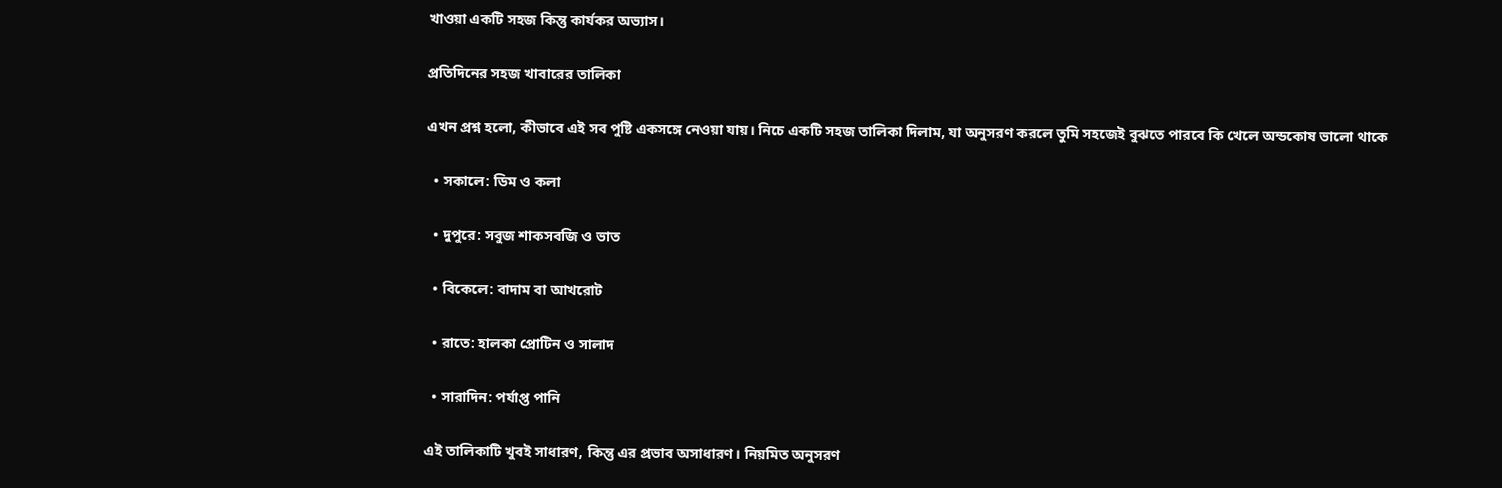খাওয়া একটি সহজ কিন্তু কার্যকর অভ্যাস।

প্রতিদিনের সহজ খাবারের তালিকা

এখন প্রশ্ন হলো, কীভাবে এই সব পুষ্টি একসঙ্গে নেওয়া যায়। নিচে একটি সহজ তালিকা দিলাম, যা অনুসরণ করলে তুমি সহজেই বুঝতে পারবে কি খেলে অন্ডকোষ ভালো থাকে

  • সকালে: ডিম ও কলা

  • দুপুরে: সবুজ শাকসবজি ও ভাত

  • বিকেলে: বাদাম বা আখরোট

  • রাতে: হালকা প্রোটিন ও সালাদ

  • সারাদিন: পর্যাপ্ত পানি

এই তালিকাটি খুবই সাধারণ, কিন্তু এর প্রভাব অসাধারণ। নিয়মিত অনুসরণ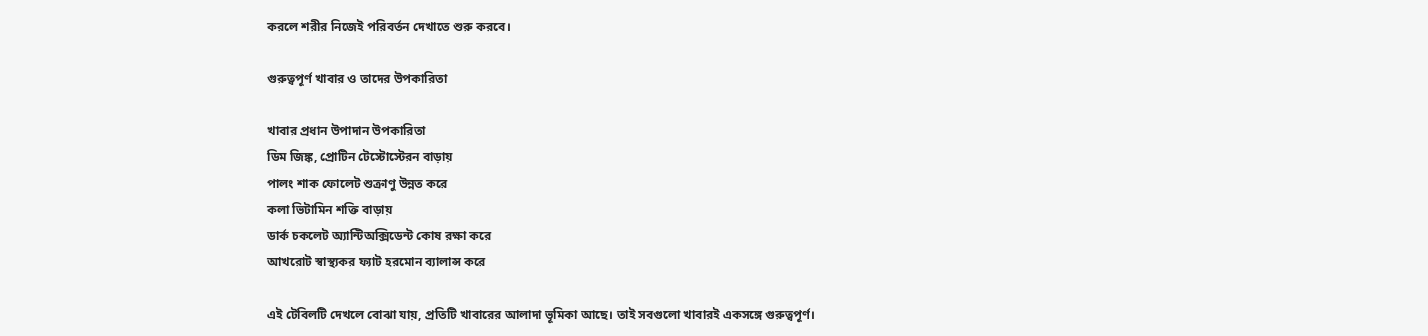করলে শরীর নিজেই পরিবর্তন দেখাতে শুরু করবে।

গুরুত্বপূর্ণ খাবার ও তাদের উপকারিতা

খাবার প্রধান উপাদান উপকারিতা
ডিম জিঙ্ক, প্রোটিন টেস্টোস্টেরন বাড়ায়
পালং শাক ফোলেট শুক্রাণু উন্নত করে
কলা ভিটামিন শক্তি বাড়ায়
ডার্ক চকলেট অ্যান্টিঅক্সিডেন্ট কোষ রক্ষা করে
আখরোট স্বাস্থ্যকর ফ্যাট হরমোন ব্যালান্স করে

এই টেবিলটি দেখলে বোঝা যায়, প্রতিটি খাবারের আলাদা ভূমিকা আছে। তাই সবগুলো খাবারই একসঙ্গে গুরুত্বপূর্ণ।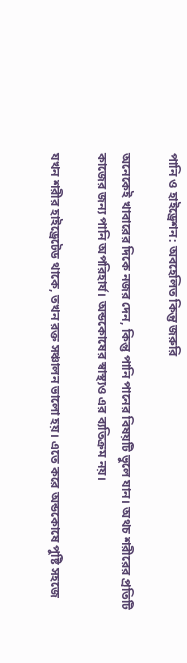পানি ও হাইড্রেশন: অবহেলিত কিন্তু জরুরি

অনেকেই খাবারের দিকে নজর দেন, কিন্তু পানি পানের বিষয়টি ভুলে যান। অথচ শরীরের প্রতিটি কাজের জন্য পানি অপরিহার্য। অন্ডকোষের স্বাস্থ্যও এর ব্যতিক্রম নয়।

যখন শরীর হাইড্রেটেড থাকে, তখন রক্ত সঞ্চালন ভালো হয়। এতে করে অন্ডকোষে পুষ্টি সহজে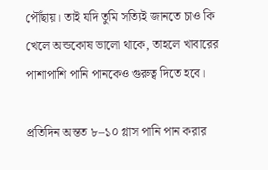পৌঁছায়। তাই যদি তুমি সত্যিই জানতে চাও কি খেলে অন্ডকোষ ভালো থাকে, তাহলে খাবারের পাশাপাশি পানি পানকেও গুরুত্ব দিতে হবে।

প্রতিদিন অন্তত ৮–১০ গ্লাস পানি পান করার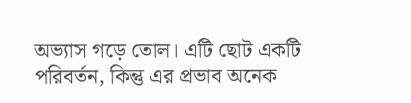অভ্যাস গড়ে তোল। এটি ছোট একটি পরিবর্তন, কিন্তু এর প্রভাব অনেক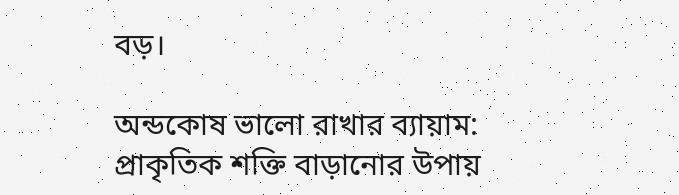বড়।

অন্ডকোষ ভালো রাখার ব্যায়াম: প্রাকৃতিক শক্তি বাড়ানোর উপায়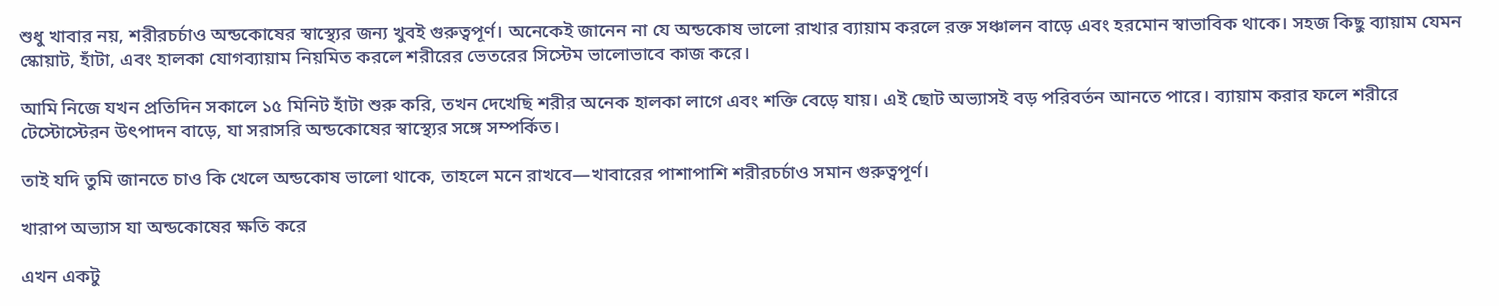শুধু খাবার নয়, শরীরচর্চাও অন্ডকোষের স্বাস্থ্যের জন্য খুবই গুরুত্বপূর্ণ। অনেকেই জানেন না যে অন্ডকোষ ভালো রাখার ব্যায়াম করলে রক্ত সঞ্চালন বাড়ে এবং হরমোন স্বাভাবিক থাকে। সহজ কিছু ব্যায়াম যেমন স্কোয়াট, হাঁটা, এবং হালকা যোগব্যায়াম নিয়মিত করলে শরীরের ভেতরের সিস্টেম ভালোভাবে কাজ করে।

আমি নিজে যখন প্রতিদিন সকালে ১৫ মিনিট হাঁটা শুরু করি, তখন দেখেছি শরীর অনেক হালকা লাগে এবং শক্তি বেড়ে যায়। এই ছোট অভ্যাসই বড় পরিবর্তন আনতে পারে। ব্যায়াম করার ফলে শরীরে টেস্টোস্টেরন উৎপাদন বাড়ে, যা সরাসরি অন্ডকোষের স্বাস্থ্যের সঙ্গে সম্পর্কিত।

তাই যদি তুমি জানতে চাও কি খেলে অন্ডকোষ ভালো থাকে, তাহলে মনে রাখবে—খাবারের পাশাপাশি শরীরচর্চাও সমান গুরুত্বপূর্ণ।

খারাপ অভ্যাস যা অন্ডকোষের ক্ষতি করে

এখন একটু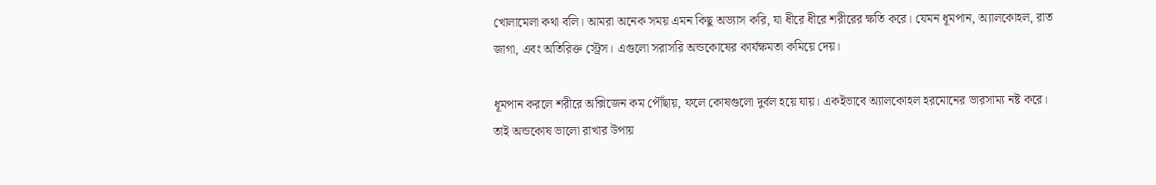খোলামেলা কথা বলি। আমরা অনেক সময় এমন কিছু অভ্যাস করি, যা ধীরে ধীরে শরীরের ক্ষতি করে। যেমন ধূমপান, অ্যালকোহল, রাত জাগা, এবং অতিরিক্ত স্ট্রেস। এগুলো সরাসরি অন্ডকোষের কার্যক্ষমতা কমিয়ে দেয়।

ধূমপান করলে শরীরে অক্সিজেন কম পৌঁছায়, ফলে কোষগুলো দুর্বল হয়ে যায়। একইভাবে অ্যালকোহল হরমোনের ভারসাম্য নষ্ট করে। তাই অন্ডকোষ ভালো রাখার উপায়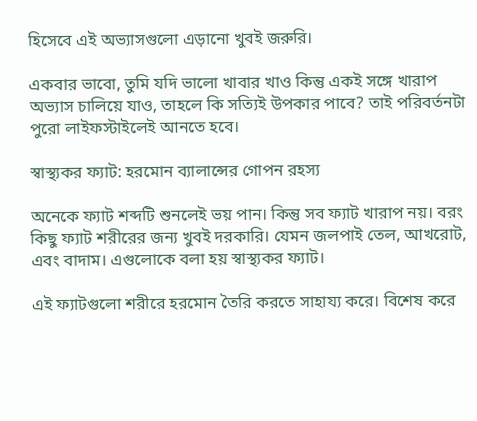হিসেবে এই অভ্যাসগুলো এড়ানো খুবই জরুরি।

একবার ভাবো, তুমি যদি ভালো খাবার খাও কিন্তু একই সঙ্গে খারাপ অভ্যাস চালিয়ে যাও, তাহলে কি সত্যিই উপকার পাবে? তাই পরিবর্তনটা পুরো লাইফস্টাইলেই আনতে হবে।

স্বাস্থ্যকর ফ্যাট: হরমোন ব্যালান্সের গোপন রহস্য

অনেকে ফ্যাট শব্দটি শুনলেই ভয় পান। কিন্তু সব ফ্যাট খারাপ নয়। বরং কিছু ফ্যাট শরীরের জন্য খুবই দরকারি। যেমন জলপাই তেল, আখরোট, এবং বাদাম। এগুলোকে বলা হয় স্বাস্থ্যকর ফ্যাট।

এই ফ্যাটগুলো শরীরে হরমোন তৈরি করতে সাহায্য করে। বিশেষ করে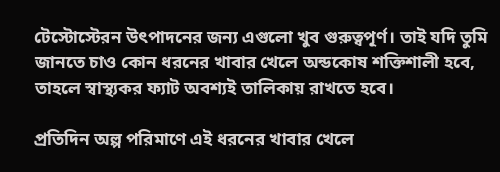টেস্টোস্টেরন উৎপাদনের জন্য এগুলো খুব গুরুত্বপূর্ণ। তাই যদি তুমি জানতে চাও কোন ধরনের খাবার খেলে অন্ডকোষ শক্তিশালী হবে, তাহলে স্বাস্থ্যকর ফ্যাট অবশ্যই তালিকায় রাখতে হবে।

প্রতিদিন অল্প পরিমাণে এই ধরনের খাবার খেলে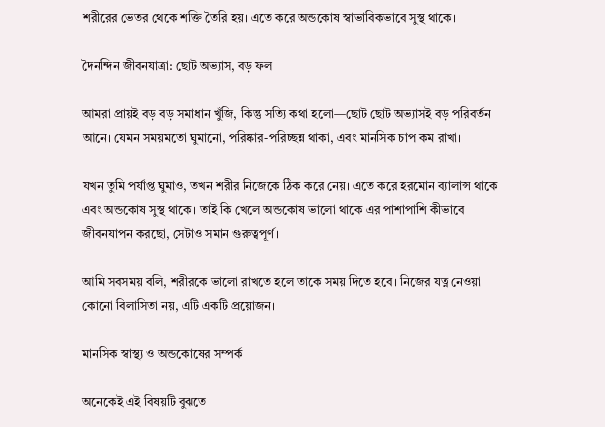শরীরের ভেতর থেকে শক্তি তৈরি হয়। এতে করে অন্ডকোষ স্বাভাবিকভাবে সুস্থ থাকে।

দৈনন্দিন জীবনযাত্রা: ছোট অভ্যাস, বড় ফল

আমরা প্রায়ই বড় বড় সমাধান খুঁজি, কিন্তু সত্যি কথা হলো—ছোট ছোট অভ্যাসই বড় পরিবর্তন আনে। যেমন সময়মতো ঘুমানো, পরিষ্কার-পরিচ্ছন্ন থাকা, এবং মানসিক চাপ কম রাখা।

যখন তুমি পর্যাপ্ত ঘুমাও, তখন শরীর নিজেকে ঠিক করে নেয়। এতে করে হরমোন ব্যালান্স থাকে এবং অন্ডকোষ সুস্থ থাকে। তাই কি খেলে অন্ডকোষ ভালো থাকে এর পাশাপাশি কীভাবে জীবনযাপন করছো, সেটাও সমান গুরুত্বপূর্ণ।

আমি সবসময় বলি, শরীরকে ভালো রাখতে হলে তাকে সময় দিতে হবে। নিজের যত্ন নেওয়া কোনো বিলাসিতা নয়, এটি একটি প্রয়োজন।

মানসিক স্বাস্থ্য ও অন্ডকোষের সম্পর্ক

অনেকেই এই বিষয়টি বুঝতে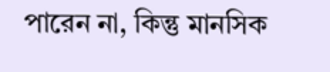পারেন না, কিন্তু মানসিক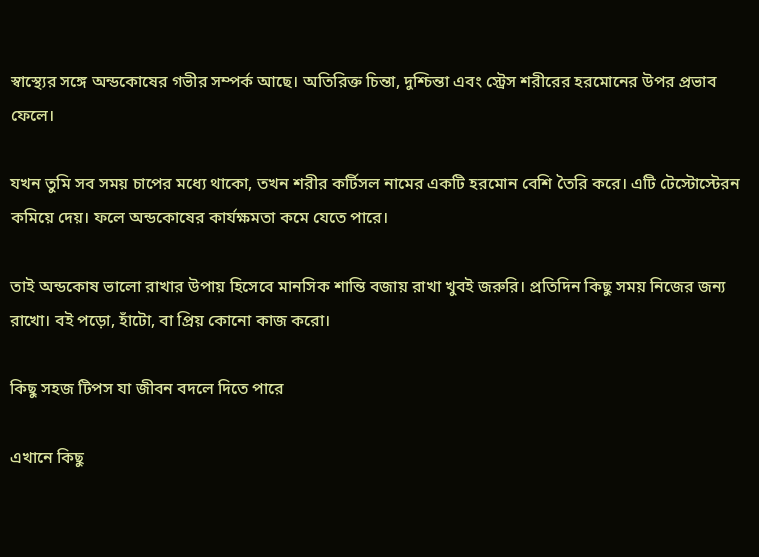স্বাস্থ্যের সঙ্গে অন্ডকোষের গভীর সম্পর্ক আছে। অতিরিক্ত চিন্তা, দুশ্চিন্তা এবং স্ট্রেস শরীরের হরমোনের উপর প্রভাব ফেলে।

যখন তুমি সব সময় চাপের মধ্যে থাকো, তখন শরীর কর্টিসল নামের একটি হরমোন বেশি তৈরি করে। এটি টেস্টোস্টেরন কমিয়ে দেয়। ফলে অন্ডকোষের কার্যক্ষমতা কমে যেতে পারে।

তাই অন্ডকোষ ভালো রাখার উপায় হিসেবে মানসিক শান্তি বজায় রাখা খুবই জরুরি। প্রতিদিন কিছু সময় নিজের জন্য রাখো। বই পড়ো, হাঁটো, বা প্রিয় কোনো কাজ করো।

কিছু সহজ টিপস যা জীবন বদলে দিতে পারে

এখানে কিছু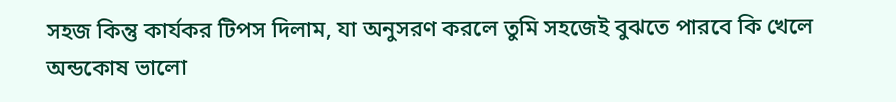সহজ কিন্তু কার্যকর টিপস দিলাম, যা অনুসরণ করলে তুমি সহজেই বুঝতে পারবে কি খেলে অন্ডকোষ ভালো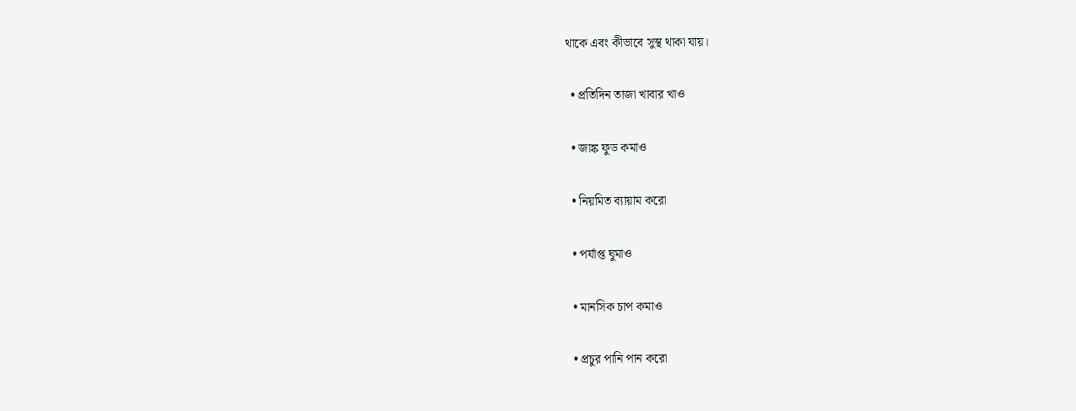থাকে এবং কীভাবে সুস্থ থাকা যায়।

  • প্রতিদিন তাজা খাবার খাও

  • জাঙ্ক ফুড কমাও

  • নিয়মিত ব্যায়াম করো

  • পর্যাপ্ত ঘুমাও

  • মানসিক চাপ কমাও

  • প্রচুর পানি পান করো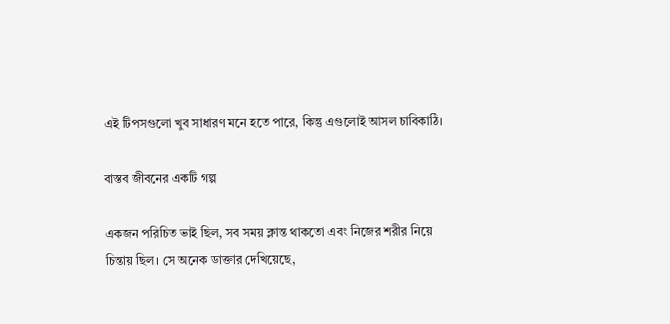এই টিপসগুলো খুব সাধারণ মনে হতে পারে, কিন্তু এগুলোই আসল চাবিকাঠি।

বাস্তব জীবনের একটি গল্প

একজন পরিচিত ভাই ছিল, সব সময় ক্লান্ত থাকতো এবং নিজের শরীর নিয়ে চিন্তায় ছিল। সে অনেক ডাক্তার দেখিয়েছে,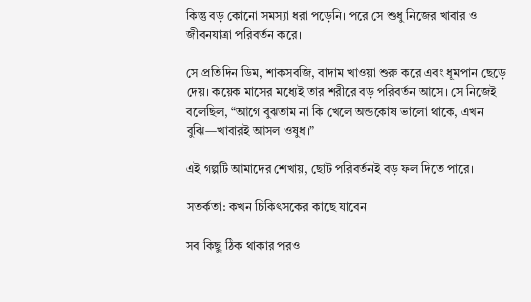কিন্তু বড় কোনো সমস্যা ধরা পড়েনি। পরে সে শুধু নিজের খাবার ও জীবনযাত্রা পরিবর্তন করে।

সে প্রতিদিন ডিম, শাকসবজি, বাদাম খাওয়া শুরু করে এবং ধূমপান ছেড়ে দেয়। কয়েক মাসের মধ্যেই তার শরীরে বড় পরিবর্তন আসে। সে নিজেই বলেছিল, “আগে বুঝতাম না কি খেলে অন্ডকোষ ভালো থাকে, এখন বুঝি—খাবারই আসল ওষুধ।”

এই গল্পটি আমাদের শেখায়, ছোট পরিবর্তনই বড় ফল দিতে পারে।

সতর্কতা: কখন চিকিৎসকের কাছে যাবেন

সব কিছু ঠিক থাকার পরও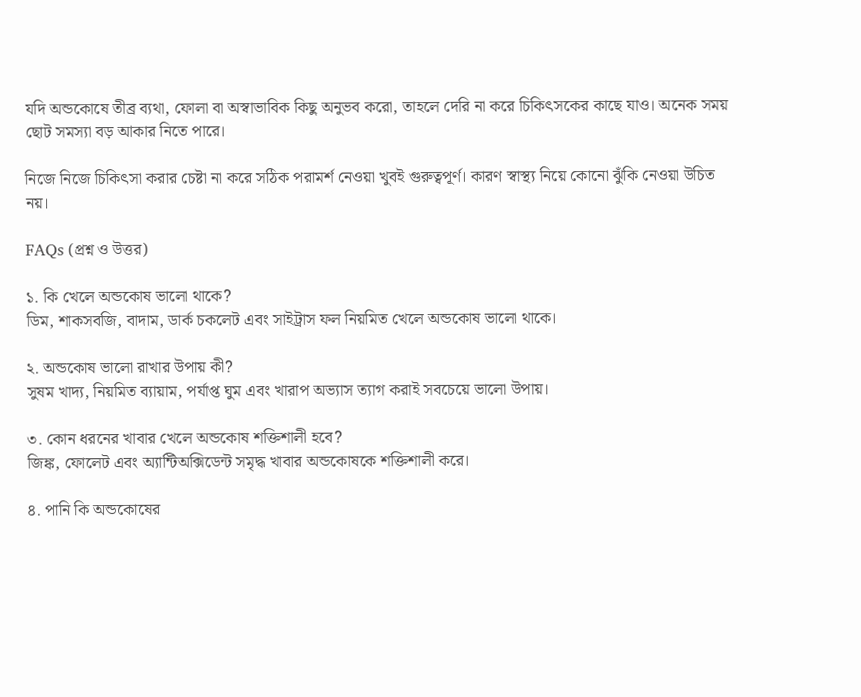যদি অন্ডকোষে তীব্র ব্যথা, ফোলা বা অস্বাভাবিক কিছু অনুভব করো, তাহলে দেরি না করে চিকিৎসকের কাছে যাও। অনেক সময় ছোট সমস্যা বড় আকার নিতে পারে।

নিজে নিজে চিকিৎসা করার চেষ্টা না করে সঠিক পরামর্শ নেওয়া খুবই গুরুত্বপূর্ণ। কারণ স্বাস্থ্য নিয়ে কোনো ঝুঁকি নেওয়া উচিত নয়।

FAQs (প্রশ্ন ও উত্তর)

১. কি খেলে অন্ডকোষ ভালো থাকে?
ডিম, শাকসবজি, বাদাম, ডার্ক চকলেট এবং সাইট্রাস ফল নিয়মিত খেলে অন্ডকোষ ভালো থাকে।

২. অন্ডকোষ ভালো রাখার উপায় কী?
সুষম খাদ্য, নিয়মিত ব্যায়াম, পর্যাপ্ত ঘুম এবং খারাপ অভ্যাস ত্যাগ করাই সবচেয়ে ভালো উপায়।

৩. কোন ধরনের খাবার খেলে অন্ডকোষ শক্তিশালী হবে?
জিঙ্ক, ফোলেট এবং অ্যান্টিঅক্সিডেন্ট সমৃদ্ধ খাবার অন্ডকোষকে শক্তিশালী করে।

৪. পানি কি অন্ডকোষের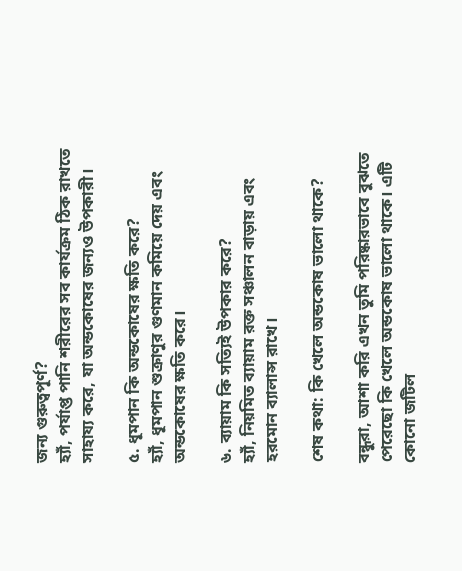জন্য গুরুত্বপূর্ণ?
হ্যাঁ, পর্যাপ্ত পানি শরীরের সব কার্যক্রম ঠিক রাখতে সাহায্য করে, যা অন্ডকোষের জন্যও উপকারী।

৫. ধূমপান কি অন্ডকোষের ক্ষতি করে?
হ্যাঁ, ধূমপান শুক্রাণুর গুণমান কমিয়ে দেয় এবং অন্ডকোষের ক্ষতি করে।

৬. ব্যায়াম কি সত্যিই উপকার করে?
হ্যাঁ, নিয়মিত ব্যায়াম রক্ত সঞ্চালন বাড়ায় এবং হরমোন ব্যালান্স রাখে।

শেষ কথা: কি খেলে অন্ডকোষ ভালো থাকে?

বন্ধুরা, আশা করি এখন তুমি পরিষ্কারভাবে বুঝতে পেরেছো কি খেলে অন্ডকোষ ভালো থাকে। এটি কোনো জটিল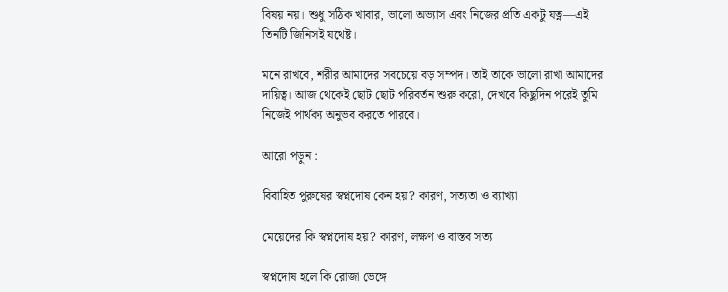বিষয় নয়। শুধু সঠিক খাবার, ভালো অভ্যাস এবং নিজের প্রতি একটু যত্ন—এই তিনটি জিনিসই যথেষ্ট।

মনে রাখবে, শরীর আমাদের সবচেয়ে বড় সম্পদ। তাই তাকে ভালো রাখা আমাদের দায়িত্ব। আজ থেকেই ছোট ছোট পরিবর্তন শুরু করো, দেখবে কিছুদিন পরেই তুমি নিজেই পার্থক্য অনুভব করতে পারবে।

আরো পড়ুন :

বিবাহিত পুরুষের স্বপ্নদোষ কেন হয়? কারণ, সত্যতা ও ব্যাখ্যা

মেয়েদের কি স্বপ্নদোষ হয়? কারণ, লক্ষণ ও বাস্তব সত্য

স্বপ্নদোষ হলে কি রোজা ভেঙ্গে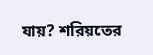যায়? শরিয়তের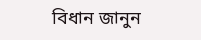বিধান জানুন